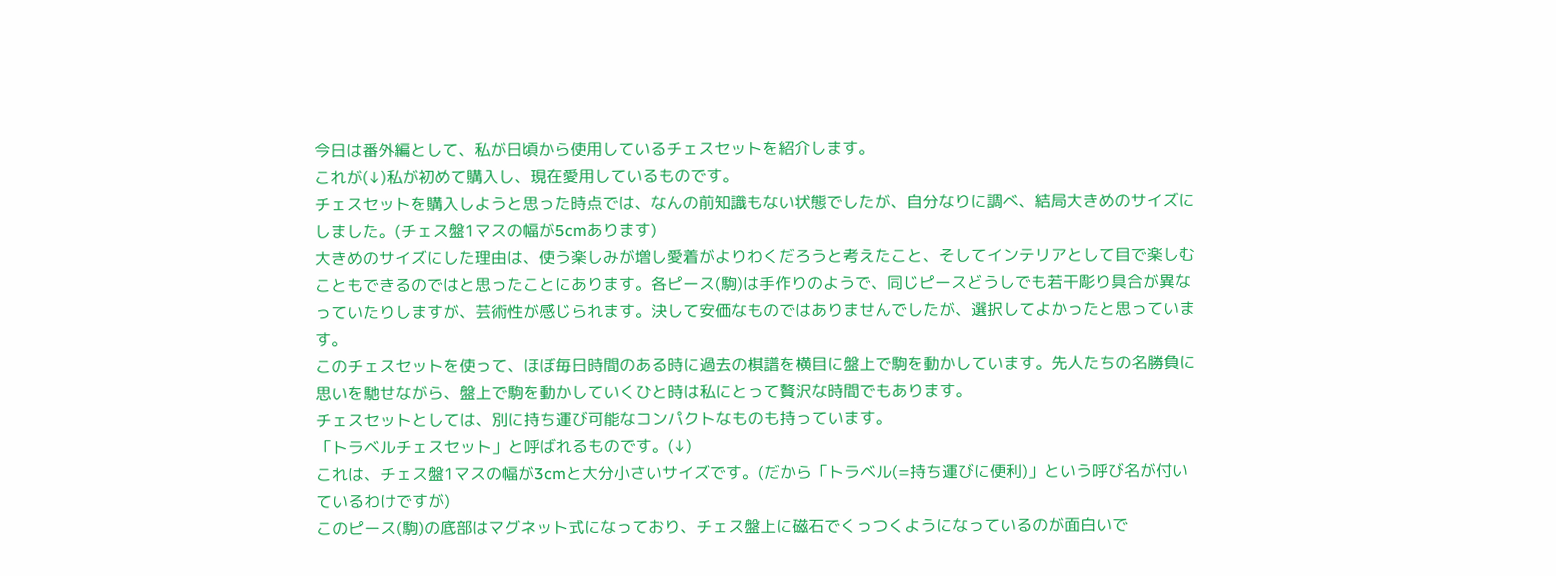今日は番外編として、私が日頃から使用しているチェスセットを紹介します。
これが(↓)私が初めて購入し、現在愛用しているものです。
チェスセットを購入しようと思った時点では、なんの前知識もない状態でしたが、自分なりに調べ、結局大きめのサイズにしました。(チェス盤1マスの幅が5cmあります)
大きめのサイズにした理由は、使う楽しみが増し愛着がよりわくだろうと考えたこと、そしてインテリアとして目で楽しむこともできるのではと思ったことにあります。各ピース(駒)は手作りのようで、同じピースどうしでも若干彫り具合が異なっていたりしますが、芸術性が感じられます。決して安価なものではありませんでしたが、選択してよかったと思っています。
このチェスセットを使って、ほぼ毎日時間のある時に過去の棋譜を横目に盤上で駒を動かしています。先人たちの名勝負に思いを馳せながら、盤上で駒を動かしていくひと時は私にとって贅沢な時間でもあります。
チェスセットとしては、別に持ち運び可能なコンパクトなものも持っています。
「トラベルチェスセット」と呼ばれるものです。(↓)
これは、チェス盤1マスの幅が3cmと大分小さいサイズです。(だから「トラベル(=持ち運びに便利)」という呼び名が付いているわけですが)
このピース(駒)の底部はマグネット式になっており、チェス盤上に磁石でくっつくようになっているのが面白いで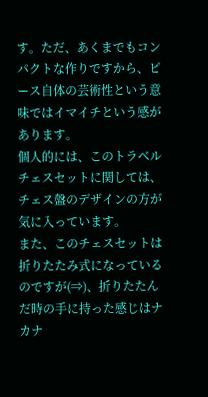す。ただ、あくまでもコンパクトな作りですから、ピース自体の芸術性という意味ではイマイチという感があります。
個人的には、このトラベルチェスセットに関しては、チェス盤のデザインの方が気に入っています。
また、このチェスセットは折りたたみ式になっているのですが(⇒)、折りたたんだ時の手に持った感じはナカナ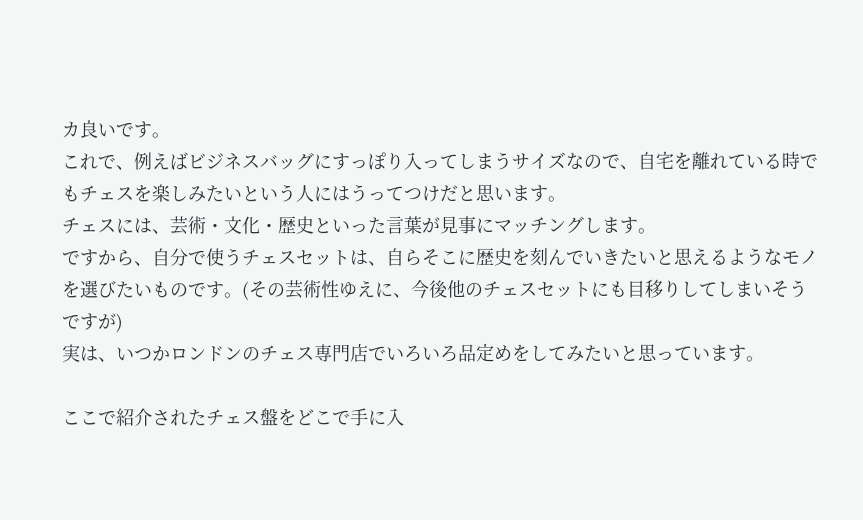カ良いです。
これで、例えばビジネスバッグにすっぽり入ってしまうサイズなので、自宅を離れている時でもチェスを楽しみたいという人にはうってつけだと思います。
チェスには、芸術・文化・歴史といった言葉が見事にマッチングします。
ですから、自分で使うチェスセットは、自らそこに歴史を刻んでいきたいと思えるようなモノを選びたいものです。(その芸術性ゆえに、今後他のチェスセットにも目移りしてしまいそうですが)
実は、いつかロンドンのチェス専門店でいろいろ品定めをしてみたいと思っています。

ここで紹介されたチェス盤をどこで手に入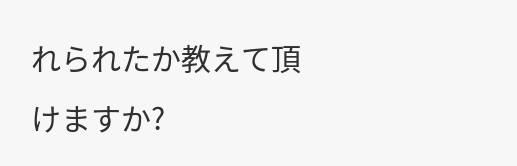れられたか教えて頂けますか?